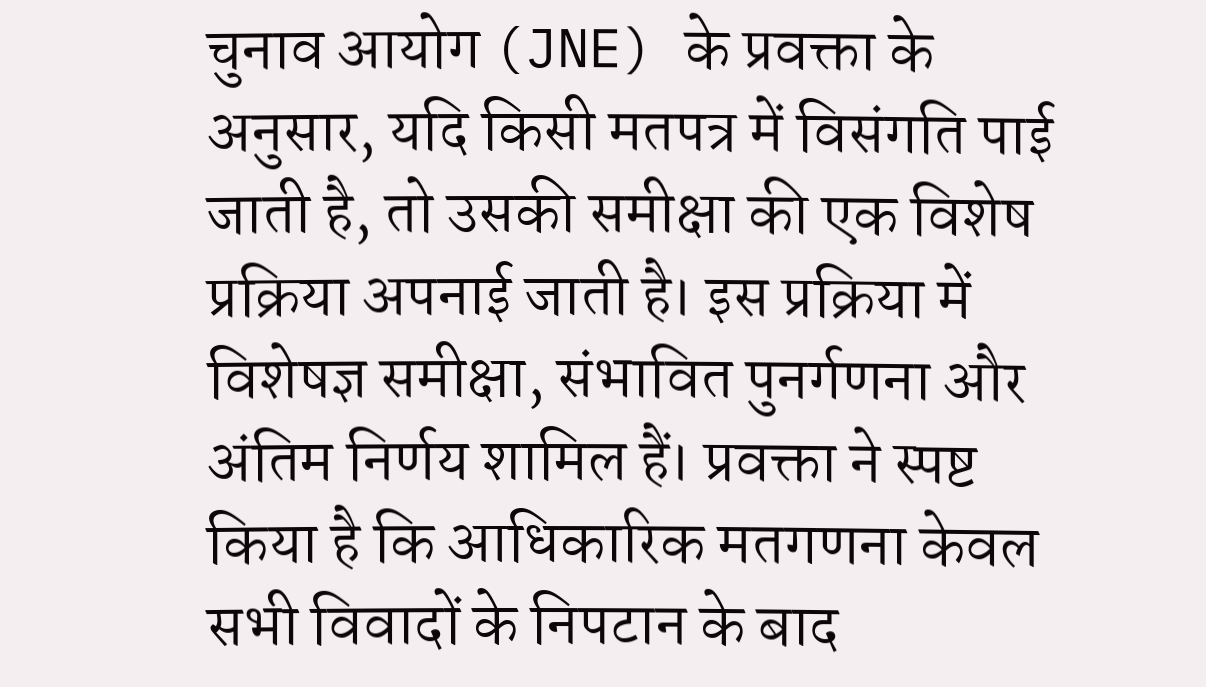चुनाव आयोग (JNE) के प्रवक्ता के अनुसार, यदि किसी मतपत्र में विसंगति पाई जाती है, तो उसकी समीक्षा की एक विशेष प्रक्रिया अपनाई जाती है। इस प्रक्रिया में विशेषज्ञ समीक्षा, संभावित पुनर्गणना और अंतिम निर्णय शामिल हैं। प्रवक्ता ने स्पष्ट किया है कि आधिकारिक मतगणना केवल सभी विवादों के निपटान के बाद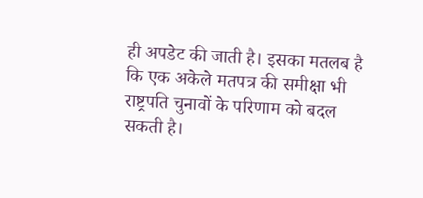ही अपडेट की जाती है। इसका मतलब है कि एक अकेले मतपत्र की समीक्षा भी राष्ट्रपति चुनावों के परिणाम को बदल सकती है।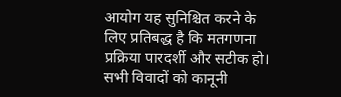आयोग यह सुनिश्चित करने के लिए प्रतिबद्ध है कि मतगणना प्रक्रिया पारदर्शी और सटीक हो। सभी विवादों को कानूनी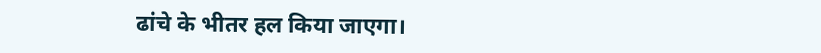ढांचे के भीतर हल किया जाएगा।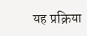यह प्रक्रिया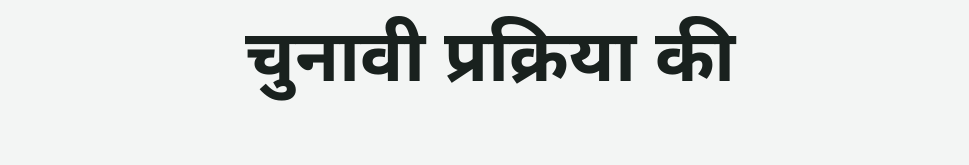चुनावी प्रक्रिया की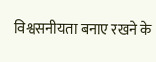विश्वसनीयता बनाए रखने के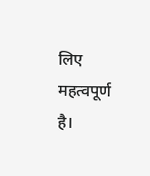लिए महत्वपूर्ण है।